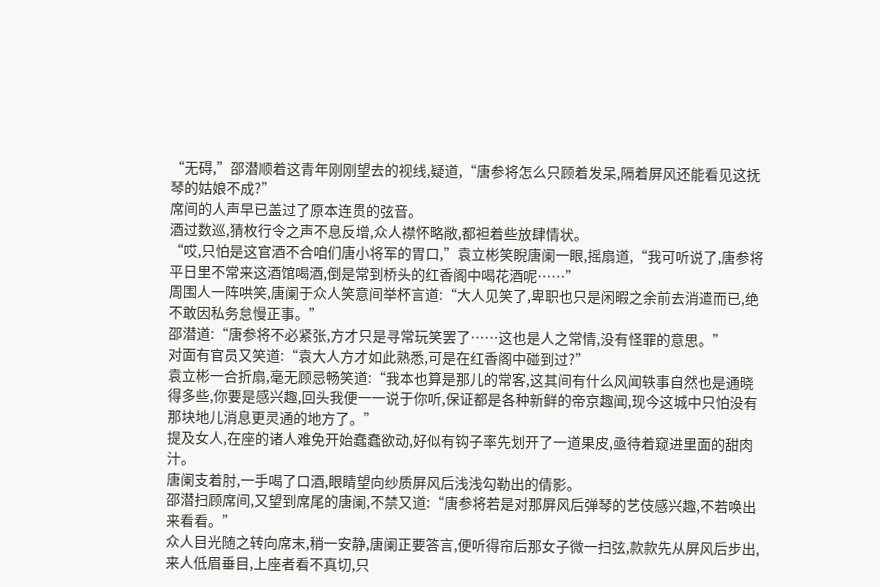“无碍,”邵潜顺着这青年刚刚望去的视线,疑道,“唐参将怎么只顾着发呆,隔着屏风还能看见这抚琴的姑娘不成?”
席间的人声早已盖过了原本连贯的弦音。
酒过数巡,猜枚行令之声不息反增,众人襟怀略敞,都袒着些放肆情状。
“哎,只怕是这官酒不合咱们唐小将军的胃口,”袁立彬笑睨唐阑一眼,摇扇道,“我可听说了,唐参将平日里不常来这酒馆喝酒,倒是常到桥头的红香阁中喝花酒呢……”
周围人一阵哄笑,唐阑于众人笑意间举杯言道:“大人见笑了,卑职也只是闲暇之余前去消遣而已,绝不敢因私务怠慢正事。”
邵潜道:“唐参将不必紧张,方才只是寻常玩笑罢了……这也是人之常情,没有怪罪的意思。”
对面有官员又笑道:“袁大人方才如此熟悉,可是在红香阁中碰到过?”
袁立彬一合折扇,毫无顾忌畅笑道:“我本也算是那儿的常客,这其间有什么风闻轶事自然也是通晓得多些,你要是感兴趣,回头我便一一说于你听,保证都是各种新鲜的帝京趣闻,现今这城中只怕没有那块地儿消息更灵通的地方了。”
提及女人,在座的诸人难免开始蠢蠢欲动,好似有钩子率先划开了一道果皮,亟待着窥进里面的甜肉汁。
唐阑支着肘,一手喝了口酒,眼睛望向纱质屏风后浅浅勾勒出的倩影。
邵潜扫顾席间,又望到席尾的唐阑,不禁又道:“唐参将若是对那屏风后弹琴的艺伎感兴趣,不若唤出来看看。”
众人目光随之转向席末,稍一安静,唐阑正要答言,便听得帘后那女子微一扫弦,款款先从屏风后步出,来人低眉垂目,上座者看不真切,只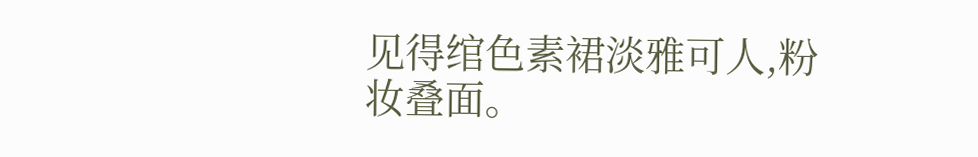见得绾色素裙淡雅可人,粉妆叠面。